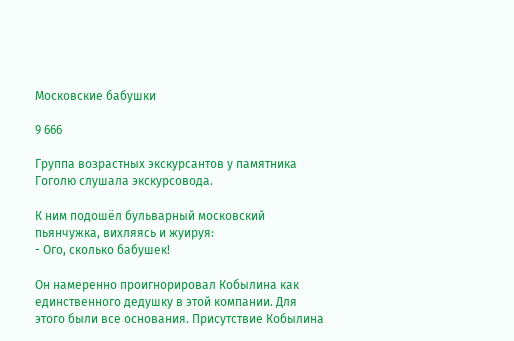Московские бабушки

9 666

Группа возрастных экскурсантов у памятника Гоголю слушала экскурсовода.

К ним подошёл бульварный московский пьянчужка, вихляясь и жуируя:
- Ого, сколько бабушек!

Он намеренно проигнорировал Кобылина как единственного дедушку в этой компании. Для этого были все основания. Присутствие Кобылина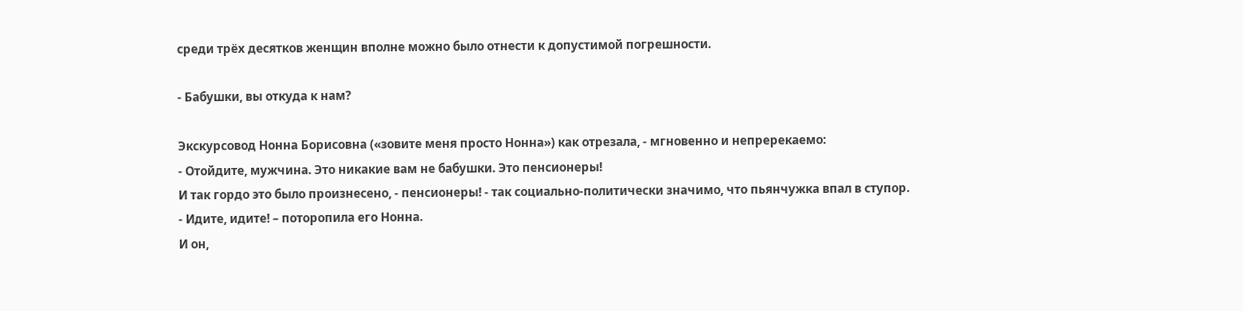среди трёх десятков женщин вполне можно было отнести к допустимой погрешности.

- Бабушки, вы откуда к нам?

Экскурсовод Нонна Борисовна («зовите меня просто Нонна») как отрезала, - мгновенно и непререкаемо:
- Отойдите, мужчина. Это никакие вам не бабушки. Это пенсионеры!
И так гордо это было произнесено, - пенсионеры! - так социально-политически значимо, что пьянчужка впал в ступор.
- Идите, идите! – поторопила его Нонна.
И он,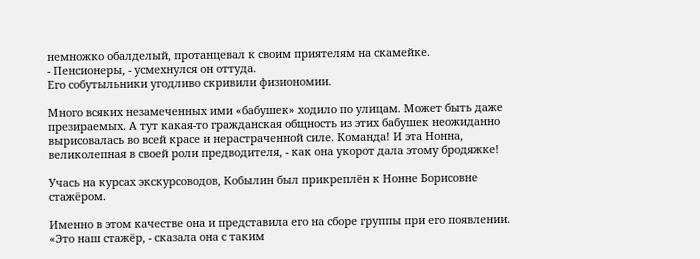немножко обалделый, протанцевал к своим приятелям на скамейке.
- Пенсионеры, - усмехнулся он оттуда.
Его собутыльники угодливо скривили физиономии.

Много всяких незамеченных ими «бабушек» ходило по улицам. Может быть даже презираемых. А тут какая-то гражданская общность из этих бабушек неожиданно вырисовалась во всей красе и нерастраченной силе. Команда! И эта Нонна, великолепная в своей роли предводителя, - как она укорот дала этому бродяжке!

Учась на курсах экскурсоводов, Кобылин был прикреплён к Нонне Борисовне стажёром.

Именно в этом качестве она и представила его на сборе группы при его появлении. «Это наш стажёр, - сказала она с таким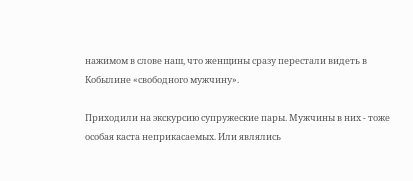нажимом в слове наш, что женщины сразу перестали видеть в Кобылине «свободного мужчину».

Приходили на экскурсию супружеские пары. Мужчины в них - тоже особая каста неприкасаемых. Или являлись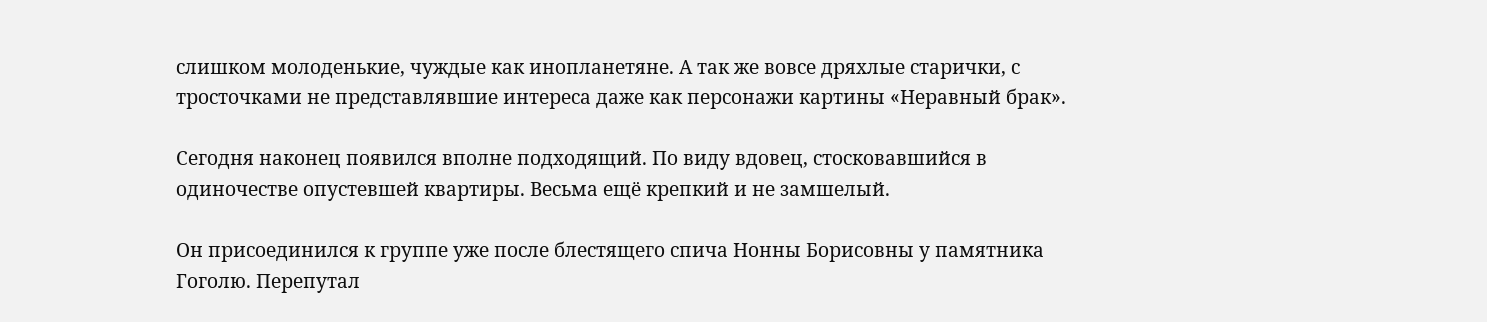слишком молоденькие, чуждые как инопланетяне. А так же вовсе дряхлые старички, с тросточками не представлявшие интереса даже как персонажи картины «Неравный брак».

Сегодня наконец появился вполне подходящий. По виду вдовец, стосковавшийся в одиночестве опустевшей квартиры. Весьма ещё крепкий и не замшелый.

Он присоединился к группе уже после блестящего спича Нонны Борисовны у памятника Гоголю. Перепутал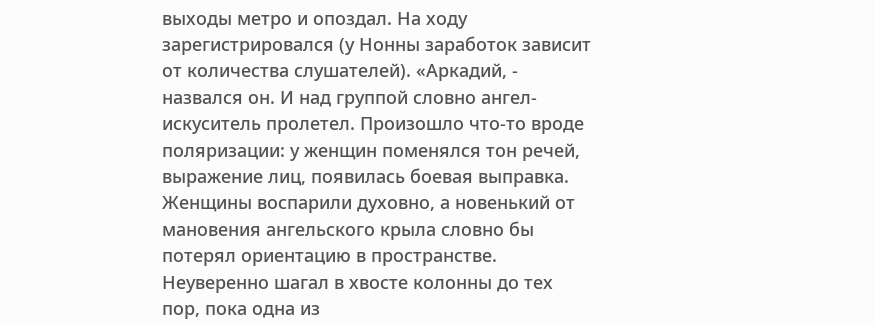выходы метро и опоздал. На ходу зарегистрировался (у Нонны заработок зависит от количества слушателей). «Аркадий, - назвался он. И над группой словно ангел-искуситель пролетел. Произошло что-то вроде поляризации: у женщин поменялся тон речей, выражение лиц, появилась боевая выправка. Женщины воспарили духовно, а новенький от мановения ангельского крыла словно бы потерял ориентацию в пространстве. Неуверенно шагал в хвосте колонны до тех пор, пока одна из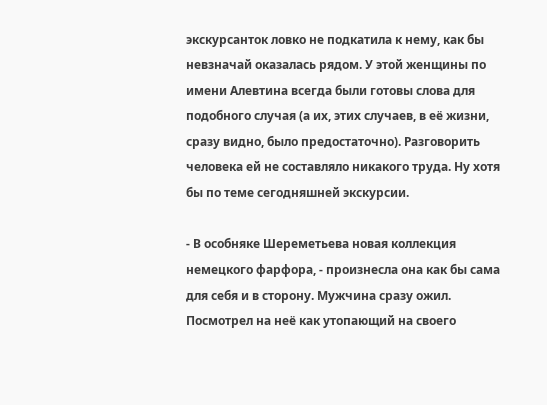экскурсанток ловко не подкатила к нему, как бы невзначай оказалась рядом. У этой женщины по имени Алевтина всегда были готовы слова для подобного случая (а их, этих случаев, в её жизни, сразу видно, было предостаточно). Разговорить человека ей не составляло никакого труда. Ну хотя бы по теме сегодняшней экскурсии.

- В особняке Шереметьева новая коллекция немецкого фарфора, - произнесла она как бы сама для себя и в сторону. Мужчина сразу ожил. Посмотрел на неё как утопающий на своего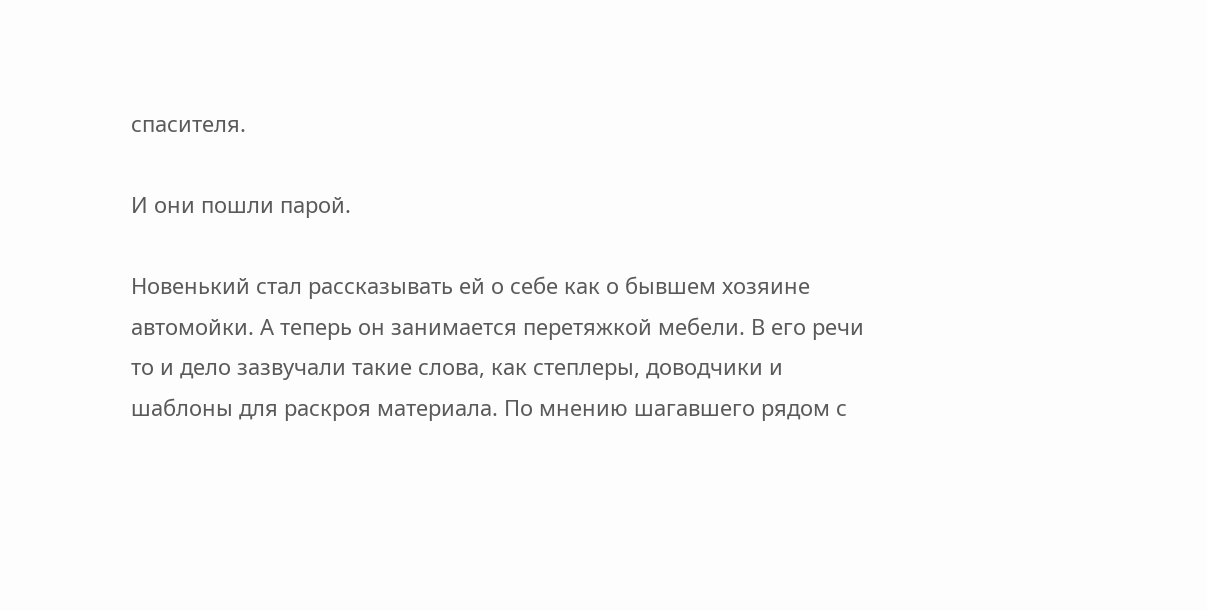спасителя.

И они пошли парой.

Новенький стал рассказывать ей о себе как о бывшем хозяине автомойки. А теперь он занимается перетяжкой мебели. В его речи то и дело зазвучали такие слова, как степлеры, доводчики и шаблоны для раскроя материала. По мнению шагавшего рядом с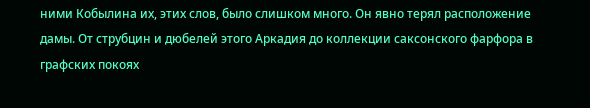ними Кобылина их, этих слов, было слишком много. Он явно терял расположение дамы. От струбцин и дюбелей этого Аркадия до коллекции саксонского фарфора в графских покоях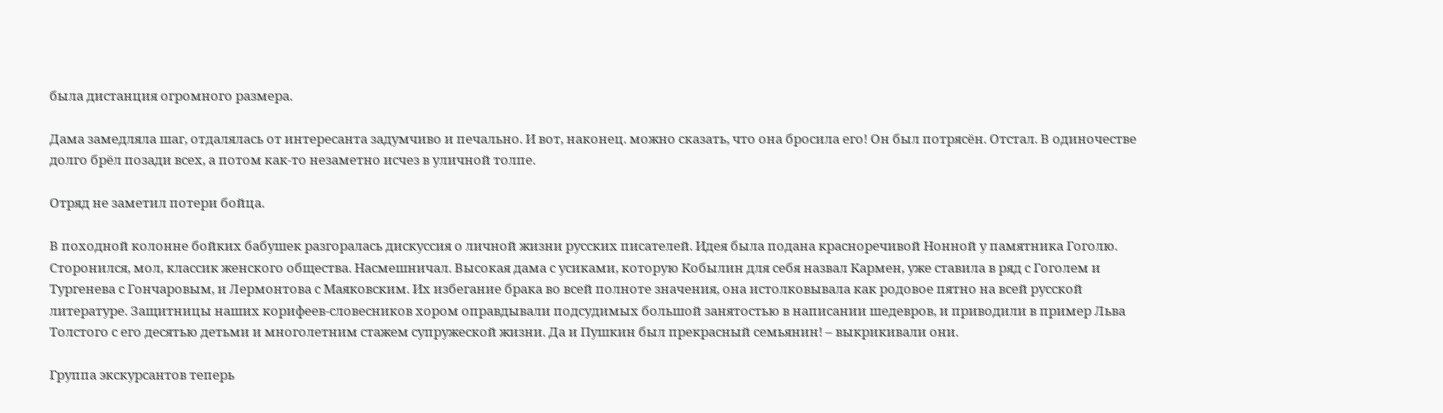была дистанция огромного размера.

Дама замедляла шаг, отдалялась от интересанта задумчиво и печально. И вот, наконец. можно сказать, что она бросила его! Он был потрясён. Отстал. В одиночестве долго брёл позади всех, а потом как-то незаметно исчез в уличной толпе.

Отряд не заметил потери бойца.

В походной колонне бойких бабушек разгоралась дискуссия о личной жизни русских писателей. Идея была подана красноречивой Нонной у памятника Гоголю. Сторонился, мол, классик женского общества. Насмешничал. Высокая дама с усиками, которую Кобылин для себя назвал Кармен, уже ставила в ряд с Гоголем и Тургенева с Гончаровым, и Лермонтова с Маяковским. Их избегание брака во всей полноте значения, она истолковывала как родовое пятно на всей русской литературе. Защитницы наших корифеев-словесников хором оправдывали подсудимых большой занятостью в написании шедевров, и приводили в пример Льва Толстого с его десятью детьми и многолетним стажем супружеской жизни. Да и Пушкин был прекрасный семьянин! – выкрикивали они.

Группа экскурсантов теперь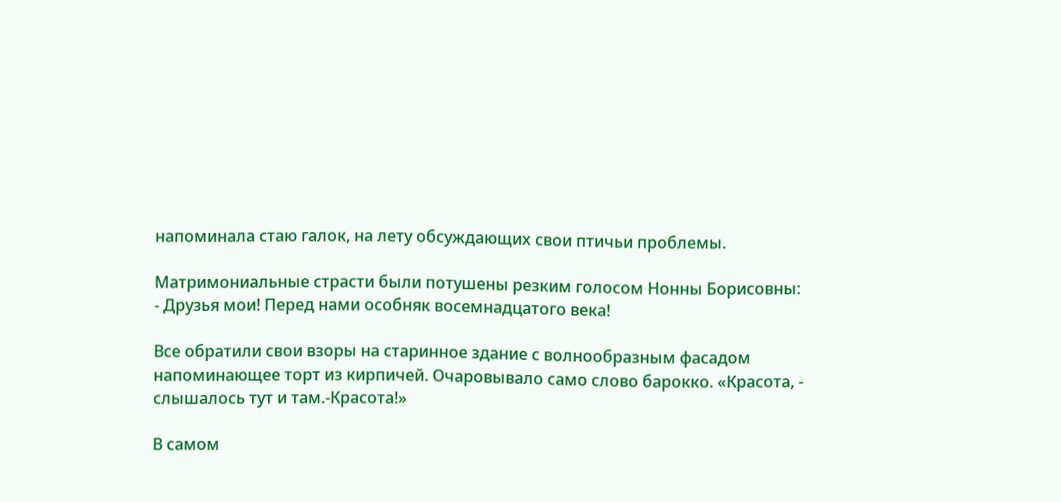напоминала стаю галок, на лету обсуждающих свои птичьи проблемы.

Матримониальные страсти были потушены резким голосом Нонны Борисовны:
- Друзья мои! Перед нами особняк восемнадцатого века!

Все обратили свои взоры на старинное здание с волнообразным фасадом напоминающее торт из кирпичей. Очаровывало само слово барокко. «Красота, - слышалось тут и там.-Красота!»

В самом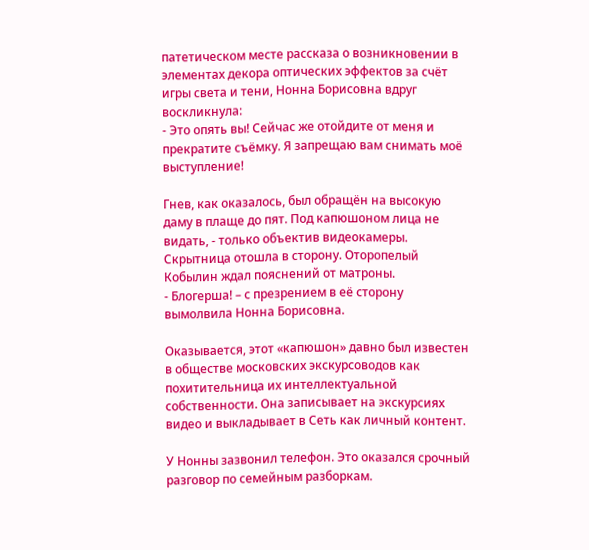патетическом месте рассказа о возникновении в элементах декора оптических эффектов за счёт игры света и тени, Нонна Борисовна вдруг воскликнула:
- Это опять вы! Сейчас же отойдите от меня и прекратите съёмку. Я запрещаю вам снимать моё выступление!

Гнев, как оказалось, был обращён на высокую даму в плаще до пят. Под капюшоном лица не видать, - только объектив видеокамеры.
Скрытница отошла в сторону. Оторопелый Кобылин ждал пояснений от матроны.
- Блогерша! – с презрением в её сторону вымолвила Нонна Борисовна.

Оказывается, этот «капюшон» давно был известен в обществе московских экскурсоводов как похитительница их интеллектуальной собственности. Она записывает на экскурсиях видео и выкладывает в Сеть как личный контент.

У Нонны зазвонил телефон. Это оказался срочный разговор по семейным разборкам.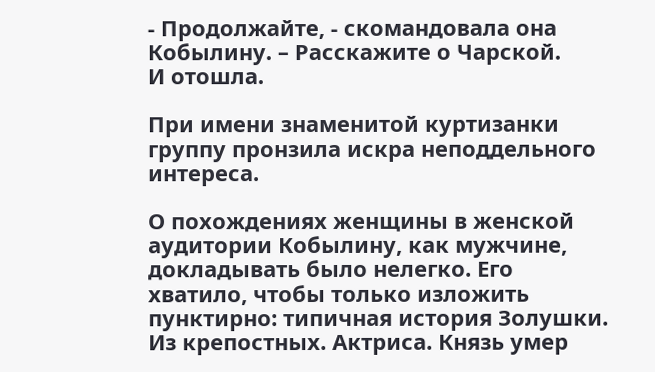- Продолжайте, - скомандовала она Кобылину. – Расскажите о Чарской.
И отошла.

При имени знаменитой куртизанки группу пронзила искра неподдельного интереса.

О похождениях женщины в женской аудитории Кобылину, как мужчине, докладывать было нелегко. Его хватило, чтобы только изложить пунктирно: типичная история Золушки. Из крепостных. Актриса. Князь умер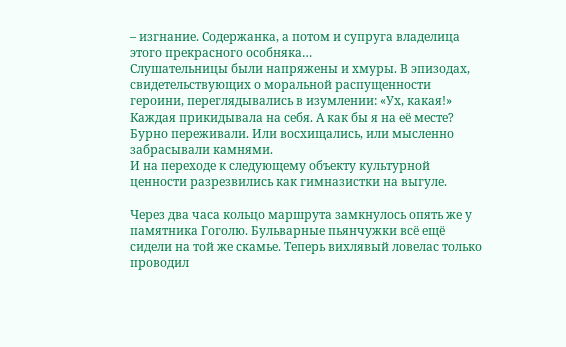– изгнание. Содержанка, а потом и супруга владелица этого прекрасного особняка…
Слушательницы были напряжены и хмуры. В эпизодах, свидетельствующих о моральной распущенности героини, переглядывались в изумлении: «Ух, какая!»
Каждая прикидывала на себя. А как бы я на её месте? Бурно переживали. Или восхищались, или мысленно забрасывали камнями.
И на переходе к следующему объекту культурной ценности разрезвились как гимназистки на выгуле.

Через два часа кольцо маршрута замкнулось опять же у памятника Гоголю. Бульварные пьянчужки всё ещё сидели на той же скамье. Теперь вихлявый ловелас только проводил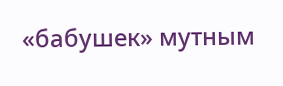«бабушек» мутным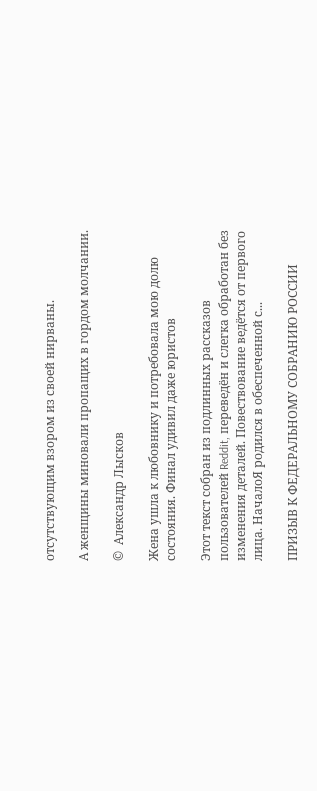отсутствующим взором из своей нирваны.

А женщины миновали пропащих в гордом молчании.

©  Александр Лысков

Жена ушла к любовнику и потребовала мою долю состояния. Финал удивил даже юристов

Этот текст собран из подлинных рассказов пользователей Reddit, переведён и слегка обработан без изменения деталей. Повествование ведётся от первого лица. НачалоЯ родился в обеспеченной с...

ПРИЗЫВ К ФЕДЕРАЛЬНОМУ СОБРАНИЮ РОССИИ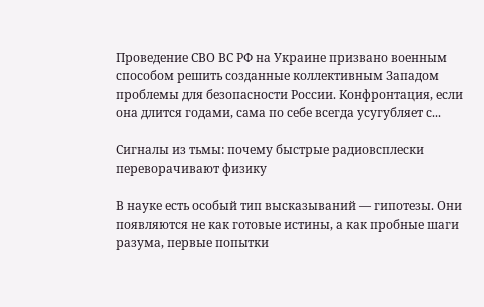Проведение СВО ВС РФ на Украине призвано военным способом решить созданные коллективным Западом проблемы для безопасности России. Конфронтация, если она длится годами, сама по себе всегда усугубляет с...

Сигналы из тьмы: почему быстрые радиовсплески переворачивают физику

В науке есть особый тип высказываний — гипотезы. Они появляются не как готовые истины, а как пробные шаги разума, первые попытки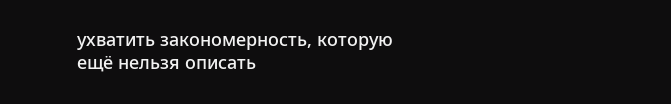ухватить закономерность, которую ещё нельзя описать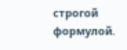строгой формулой.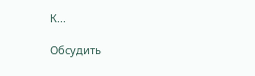К...

Обсудить